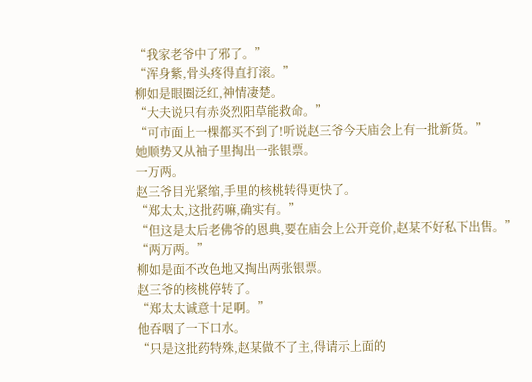“我家老爷中了邪了。”
“浑身紫,骨头疼得直打滚。”
柳如是眼圈泛红,神情凄楚。
“大夫说只有赤炎烈阳草能救命。”
“可市面上一棵都买不到了!听说赵三爷今天庙会上有一批新货。”
她顺势又从袖子里掏出一张银票。
一万两。
赵三爷目光紧缩,手里的核桃转得更快了。
“郑太太,这批药嘛,确实有。”
“但这是太后老佛爷的恩典,要在庙会上公开竞价,赵某不好私下出售。”
“两万两。”
柳如是面不改色地又掏出两张银票。
赵三爷的核桃停转了。
“郑太太诚意十足啊。”
他吞咽了一下口水。
“只是这批药特殊,赵某做不了主,得请示上面的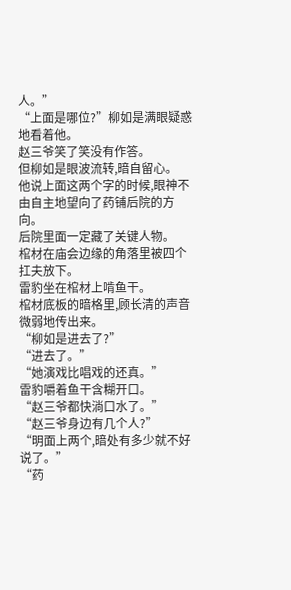人。”
“上面是哪位?”柳如是满眼疑惑地看着他。
赵三爷笑了笑没有作答。
但柳如是眼波流转,暗自留心。
他说上面这两个字的时候,眼神不由自主地望向了药铺后院的方向。
后院里面一定藏了关键人物。
棺材在庙会边缘的角落里被四个扛夫放下。
雷豹坐在棺材上啃鱼干。
棺材底板的暗格里,顾长清的声音微弱地传出来。
“柳如是进去了?”
“进去了。”
“她演戏比唱戏的还真。”
雷豹嚼着鱼干含糊开口。
“赵三爷都快淌口水了。”
“赵三爷身边有几个人?”
“明面上两个,暗处有多少就不好说了。”
“药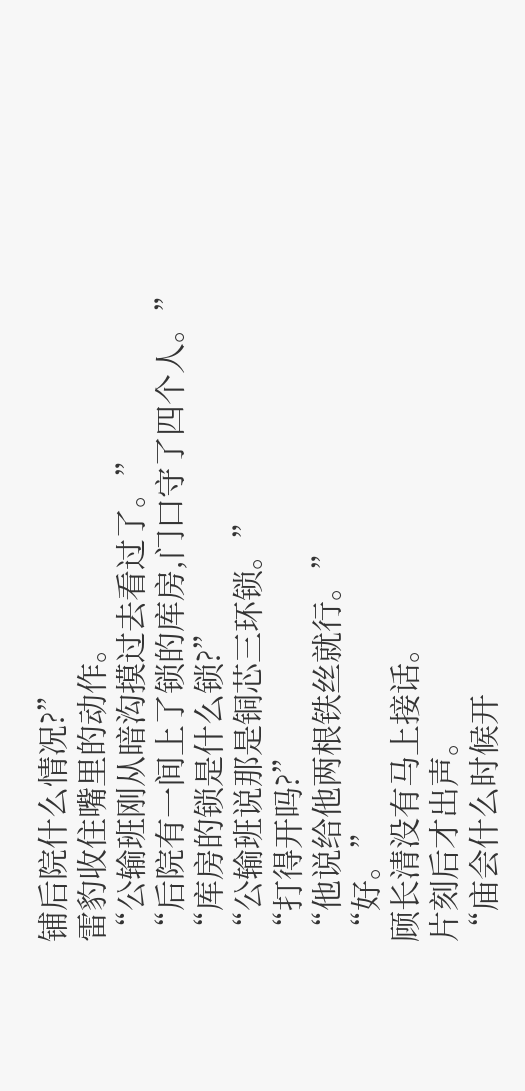铺后院什么情况?”
雷豹收住嘴里的动作。
“公输班刚从暗沟摸过去看过了。”
“后院有一间上了锁的库房,门口守了四个人。”
“库房的锁是什么锁?”
“公输班说那是铜芯三环锁。”
“打得开吗?”
“他说给他两根铁丝就行。”
“好。”
顾长清没有马上接话。
片刻后才出声。
“庙会什么时候开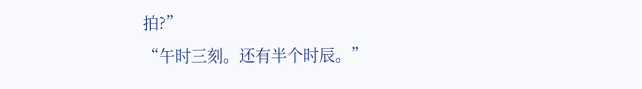拍?”
“午时三刻。还有半个时辰。”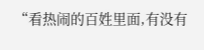“看热闹的百姓里面,有没有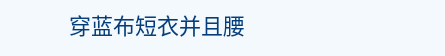穿蓝布短衣并且腰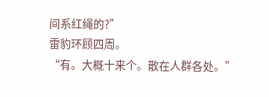间系红绳的?”
雷豹环顾四周。
“有。大概十来个。散在人群各处。”